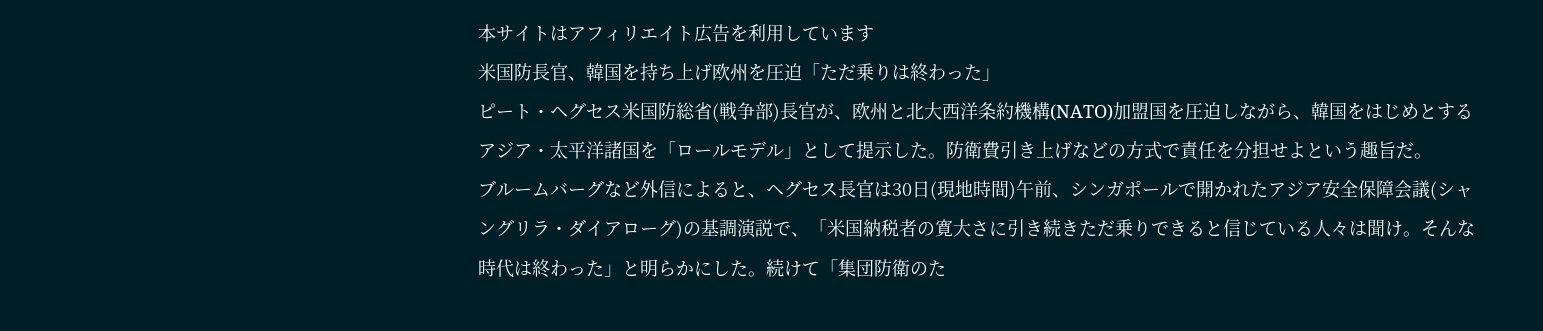本サイトはアフィリエイト広告を利用しています
米国防長官、韓国を持ち上げ欧州を圧迫「ただ乗りは終わった」
ピート・ヘグセス米国防総省(戦争部)長官が、欧州と北大西洋条約機構(NATO)加盟国を圧迫しながら、韓国をはじめとするアジア・太平洋諸国を「ロールモデル」として提示した。防衛費引き上げなどの方式で責任を分担せよという趣旨だ。
ブルームバーグなど外信によると、ヘグセス長官は30日(現地時間)午前、シンガポールで開かれたアジア安全保障会議(シャングリラ・ダイアローグ)の基調演説で、「米国納税者の寛大さに引き続きただ乗りできると信じている人々は聞け。そんな時代は終わった」と明らかにした。続けて「集団防衛のた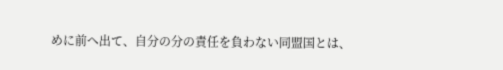めに前へ出て、自分の分の責任を負わない同盟国とは、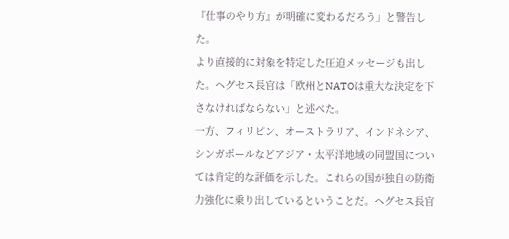『仕事のやり方』が明確に変わるだろう」と警告した。
より直接的に対象を特定した圧迫メッセージも出した。ヘグセス長官は「欧州とNATOは重大な決定を下さなければならない」と述べた。
一方、フィリピン、オーストラリア、インドネシア、シンガポールなどアジア・太平洋地域の同盟国については肯定的な評価を示した。これらの国が独自の防衛力強化に乗り出しているということだ。ヘグセス長官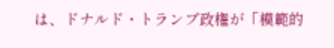は、ドナルド・トランプ政権が「模範的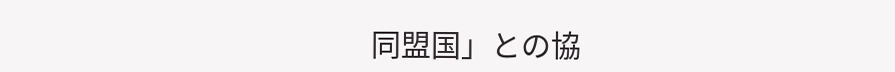同盟国」との協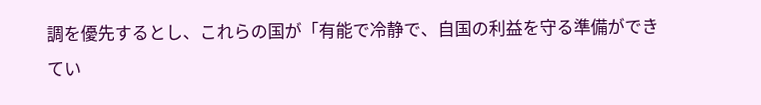調を優先するとし、これらの国が「有能で冷静で、自国の利益を守る準備ができてい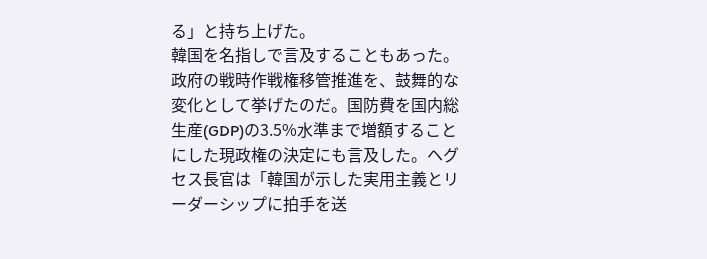る」と持ち上げた。
韓国を名指しで言及することもあった。政府の戦時作戦権移管推進を、鼓舞的な変化として挙げたのだ。国防費を国内総生産(GDP)の3.5%水準まで増額することにした現政権の決定にも言及した。ヘグセス長官は「韓国が示した実用主義とリーダーシップに拍手を送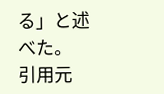る」と述べた。
引用元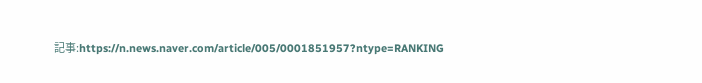記事:https://n.news.naver.com/article/005/0001851957?ntype=RANKING